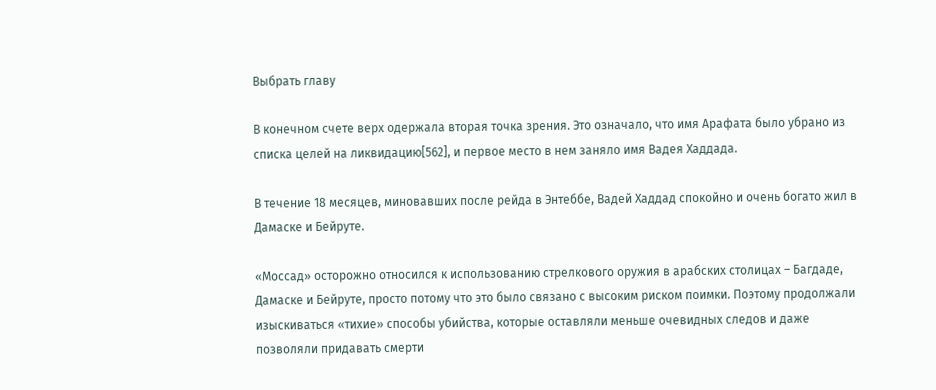Выбрать главу

В конечном счете верх одержала вторая точка зрения. Это означало, что имя Арафата было убрано из списка целей на ликвидацию[562], и первое место в нем заняло имя Вадея Хаддада.

В течение 18 месяцев, миновавших после рейда в Энтеббе, Вадей Хаддад спокойно и очень богато жил в Дамаске и Бейруте.

«Моссад» осторожно относился к использованию стрелкового оружия в арабских столицах – Багдаде, Дамаске и Бейруте, просто потому что это было связано с высоким риском поимки. Поэтому продолжали изыскиваться «тихие» способы убийства, которые оставляли меньше очевидных следов и даже позволяли придавать смерти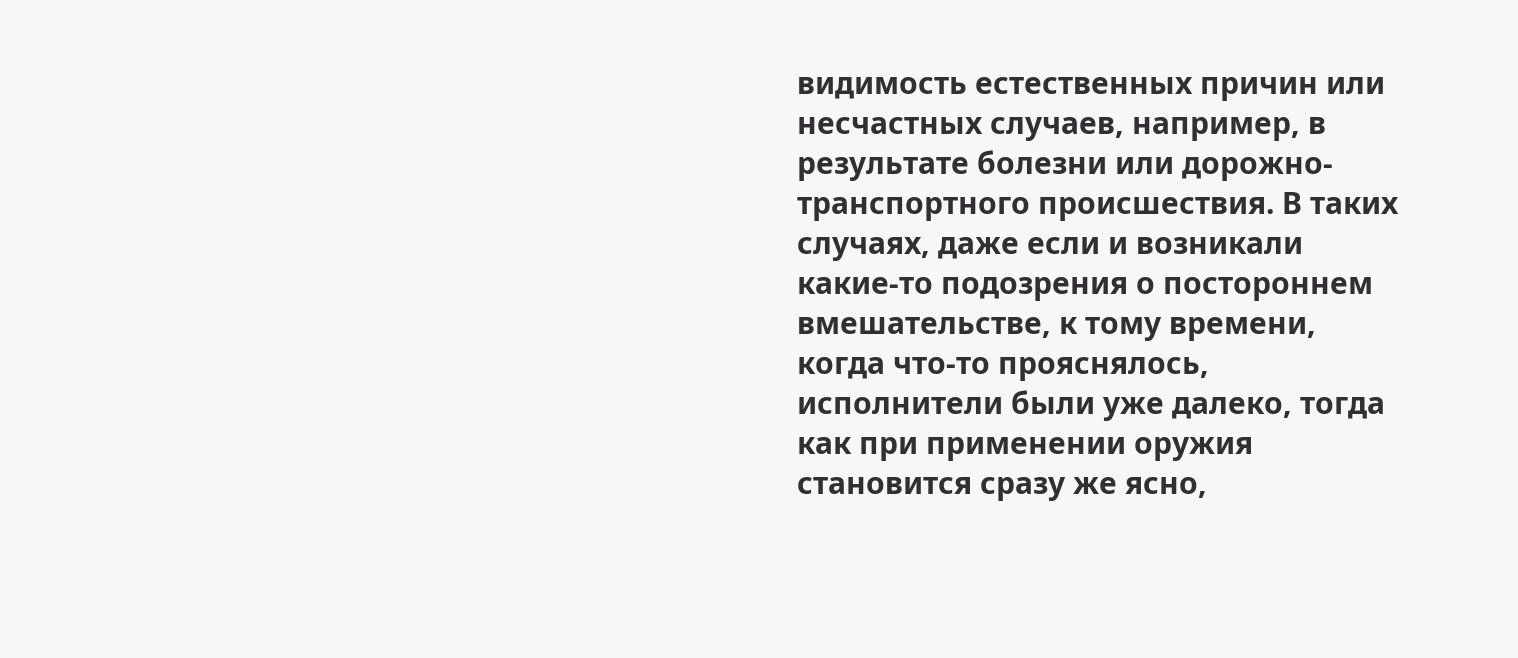видимость естественных причин или несчастных случаев, например, в результате болезни или дорожно-транспортного происшествия. В таких случаях, даже если и возникали какие-то подозрения о постороннем вмешательстве, к тому времени, когда что-то прояснялось, исполнители были уже далеко, тогда как при применении оружия становится сразу же ясно,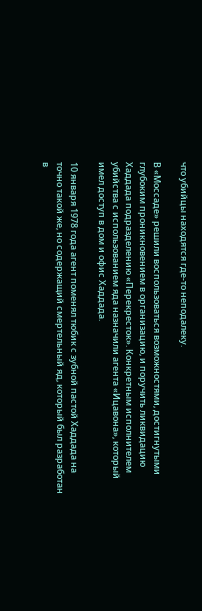что убийцы находятся где-то неподалеку.

В «Моссаде» решили воспользоваться возможностями, достигнутыми глубоким проникновением в организацию, и поручить ликвидацию Хаддада подразделению «Перекресток». Конкретным исполнителем убийства с использованием яда назначили агента «Ицавона», который имел доступ в дом и офис Хаддада.

10 января 1978 года агент поменял тюбик с зубной пастой Хаддада на точно такой же, но содержащий смертельный яд, который был разработан в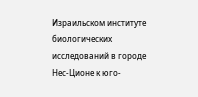Израильском институте биологических исследований в городе Нес-Ционе к юго-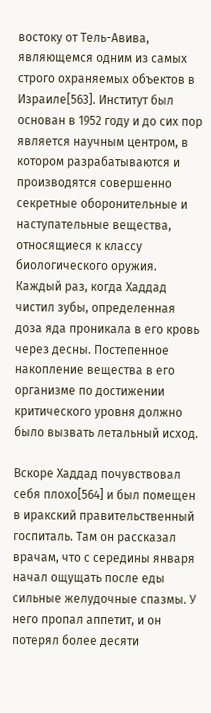востоку от Тель-Авива, являющемся одним из самых строго охраняемых объектов в Израиле[563]. Институт был основан в 1952 году и до сих пор является научным центром, в котором разрабатываются и производятся совершенно секретные оборонительные и наступательные вещества, относящиеся к классу биологического оружия. Каждый раз, когда Хаддад чистил зубы, определенная доза яда проникала в его кровь через десны. Постепенное накопление вещества в его организме по достижении критического уровня должно было вызвать летальный исход.

Вскоре Хаддад почувствовал себя плохо[564] и был помещен в иракский правительственный госпиталь. Там он рассказал врачам, что с середины января начал ощущать после еды сильные желудочные спазмы. У него пропал аппетит, и он потерял более десяти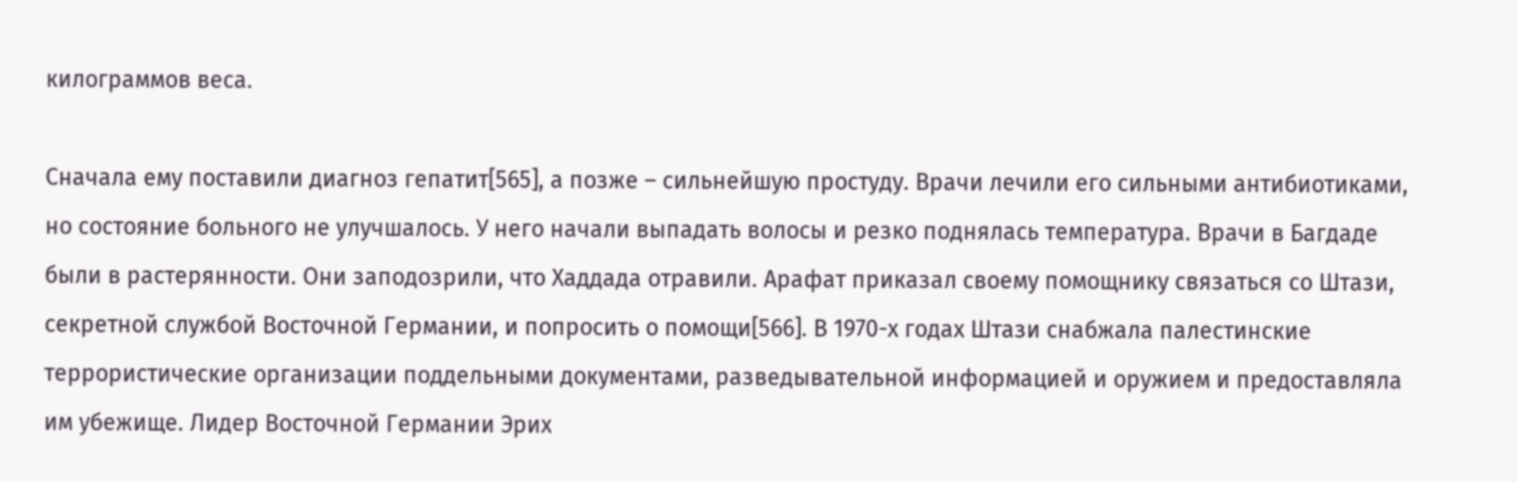килограммов веса.

Сначала ему поставили диагноз гепатит[565], а позже – сильнейшую простуду. Врачи лечили его сильными антибиотиками, но состояние больного не улучшалось. У него начали выпадать волосы и резко поднялась температура. Врачи в Багдаде были в растерянности. Они заподозрили, что Хаддада отравили. Арафат приказал своему помощнику связаться со Штази, секретной службой Восточной Германии, и попросить о помощи[566]. В 1970-х годах Штази снабжала палестинские террористические организации поддельными документами, разведывательной информацией и оружием и предоставляла им убежище. Лидер Восточной Германии Эрих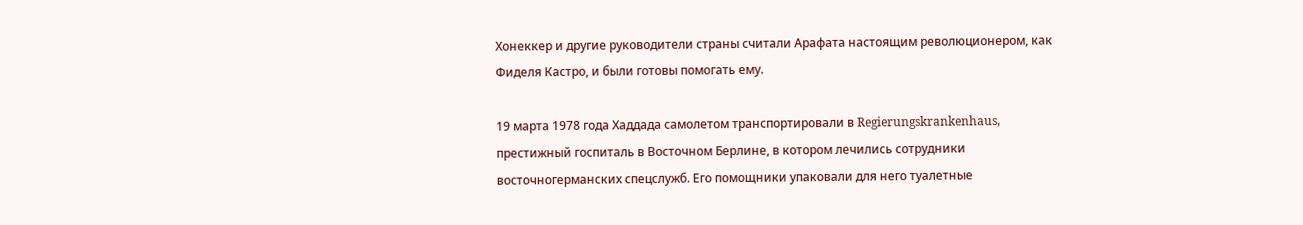Хонеккер и другие руководители страны считали Арафата настоящим революционером, как Фиделя Кастро, и были готовы помогать ему.

19 марта 1978 года Хаддада самолетом транспортировали в Regierungskrankenhaus, престижный госпиталь в Восточном Берлине, в котором лечились сотрудники восточногерманских спецслужб. Его помощники упаковали для него туалетные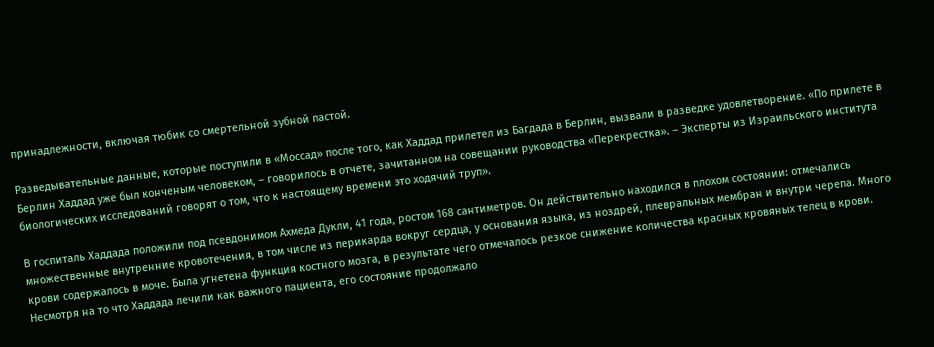принадлежности, включая тюбик со смертельной зубной пастой.

Разведывательные данные, которые поступили в «Моссад» после того, как Хаддад прилетел из Багдада в Берлин, вызвали в разведке удовлетворение. «По прилете в Берлин Хаддад уже был конченым человеком, – говорилось в отчете, зачитанном на совещании руководства «Перекрестка». – Эксперты из Израильского института биологических исследований говорят о том, что к настоящему времени это ходячий труп».

В госпиталь Хаддада положили под псевдонимом Ахмеда Дукли, 41 года, ростом 168 сантиметров. Он действительно находился в плохом состоянии: отмечались множественные внутренние кровотечения, в том числе из перикарда вокруг сердца, у основания языка, из ноздрей, плевральных мембран и внутри черепа. Много крови содержалось в моче. Была угнетена функция костного мозга, в результате чего отмечалось резкое снижение количества красных кровяных телец в крови. Несмотря на то что Хаддада лечили как важного пациента, его состояние продолжало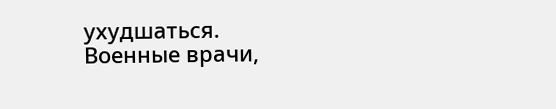ухудшаться. Военные врачи,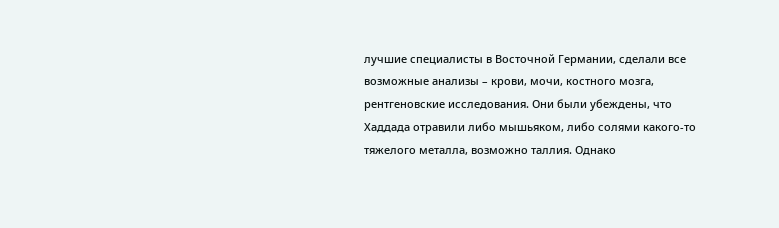лучшие специалисты в Восточной Германии, сделали все возможные анализы – крови, мочи, костного мозга, рентгеновские исследования. Они были убеждены, что Хаддада отравили либо мышьяком, либо солями какого-то тяжелого металла, возможно таллия. Однако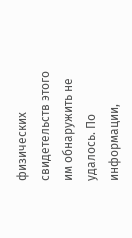физических свидетельств этого им обнаружить не удалось. По информации,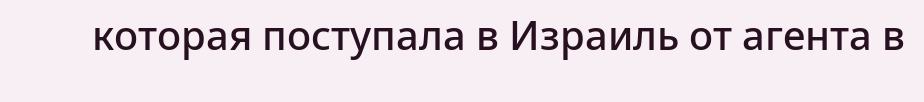которая поступала в Израиль от агента в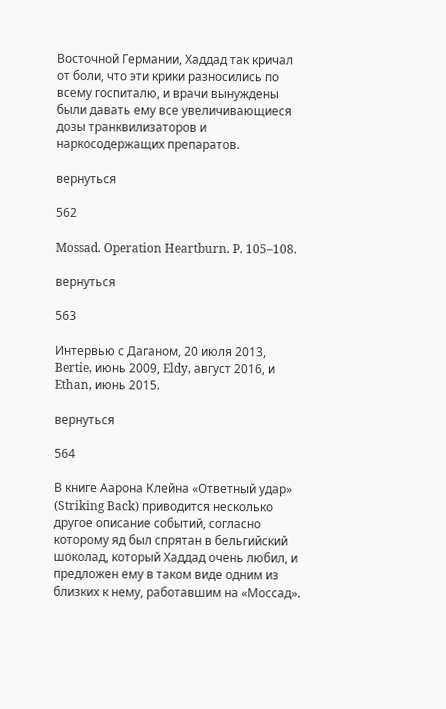Восточной Германии, Хаддад так кричал от боли, что эти крики разносились по всему госпиталю, и врачи вынуждены были давать ему все увеличивающиеся дозы транквилизаторов и наркосодержащих препаратов.

вернуться

562

Mossad. Operation Heartburn. P. 105–108.

вернуться

563

Интервью с Даганом, 20 июля 2013, Bertie, июнь 2009, Eldy, август 2016, и Ethan, июнь 2015.

вернуться

564

В книге Аарона Клейна «Ответный удар» (Striking Back) приводится несколько другое описание событий, согласно которому яд был спрятан в бельгийский шоколад, который Хаддад очень любил, и предложен ему в таком виде одним из близких к нему, работавшим на «Моссад».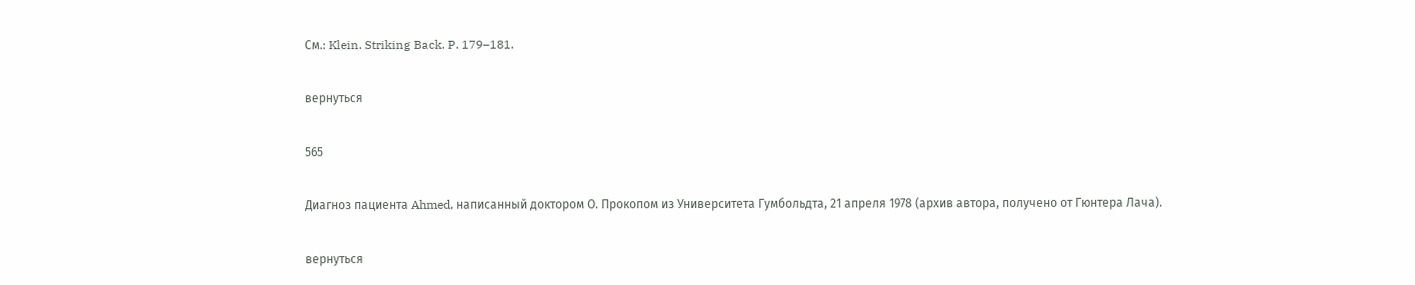См.: Klein. Striking Back. P. 179–181.

вернуться

565

Диагноз пациента Ahmed, написанный доктором О. Прокопом из Университета Гумбольдта, 21 апреля 1978 (архив автора, получено от Гюнтера Лача).

вернуться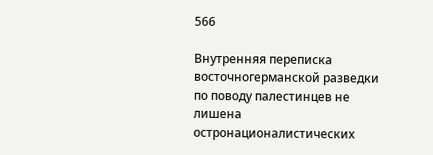566

Внутренняя переписка восточногерманской разведки по поводу палестинцев не лишена остронационалистических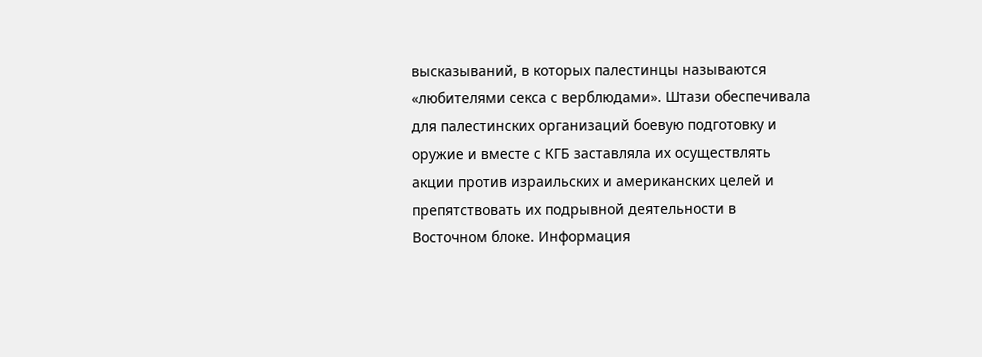высказываний, в которых палестинцы называются «любителями секса с верблюдами». Штази обеспечивала для палестинских организаций боевую подготовку и оружие и вместе с КГБ заставляла их осуществлять акции против израильских и американских целей и препятствовать их подрывной деятельности в Восточном блоке. Информация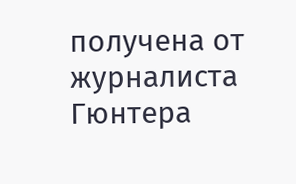получена от журналиста Гюнтера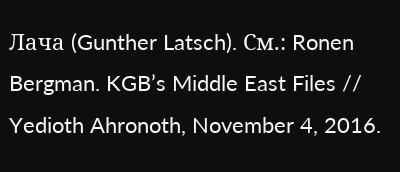Лача (Gunther Latsch). См.: Ronen Bergman. KGB’s Middle East Files // Yedioth Ahronoth, November 4, 2016.